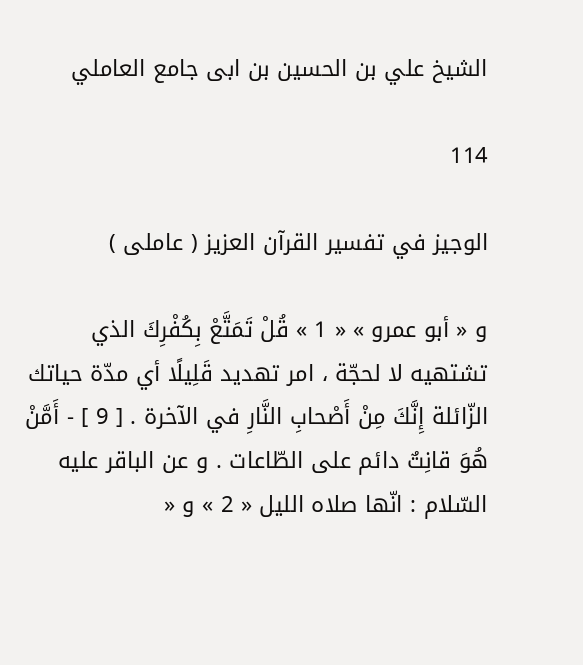الشيخ علي بن الحسين بن ابى جامع العاملي

114

الوجيز في تفسير القرآن العزيز ( عاملى )

و « أبو عمرو » « 1 » قُلْ تَمَتَّعْ بِكُفْرِكَ الذي تشتهيه لا لحجّة ، امر تهديد قَلِيلًا أي مدّة حياتك الزّائلة إِنَّكَ مِنْ أَصْحابِ النَّارِ في الآخرة . [ 9 ] - أَمَّنْ هُوَ قانِتٌ دائم على الطّاعات . و عن الباقر عليه السّلام : انّها صلاه الليل « 2 » و «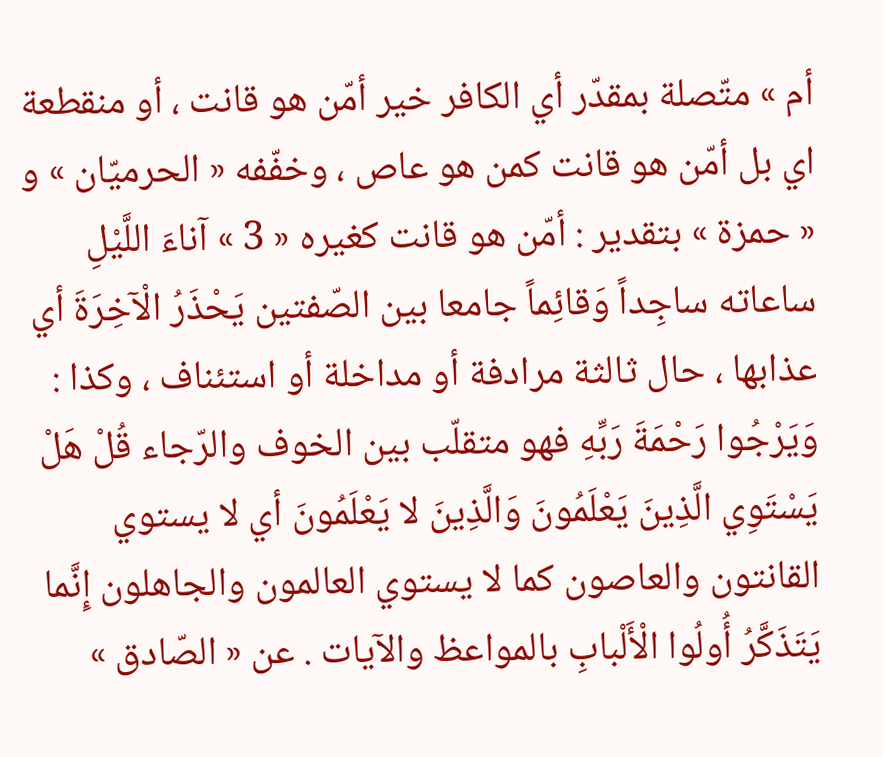أم » متّصلة بمقدّر أي الكافر خير أمّن هو قانت ، أو منقطعة اي بل أمّن هو قانت كمن هو عاص ، وخفّفه « الحرميّان » و « حمزة » بتقدير : أمّن هو قانت كغيره « 3 » آناءَ اللَّيْلِ ساعاته ساجِداً وَقائِماً جامعا بين الصّفتين يَحْذَرُ الْآخِرَةَ أي عذابها ، حال ثالثة مرادفة أو مداخلة أو استئناف ، وكذا : وَيَرْجُوا رَحْمَةَ رَبِّهِ فهو متقلّب بين الخوف والرّجاء قُلْ هَلْ يَسْتَوِي الَّذِينَ يَعْلَمُونَ وَالَّذِينَ لا يَعْلَمُونَ أي لا يستوي القانتون والعاصون كما لا يستوي العالمون والجاهلون إِنَّما يَتَذَكَّرُ أُولُوا الْأَلْبابِ بالمواعظ والآيات . عن « الصّادق »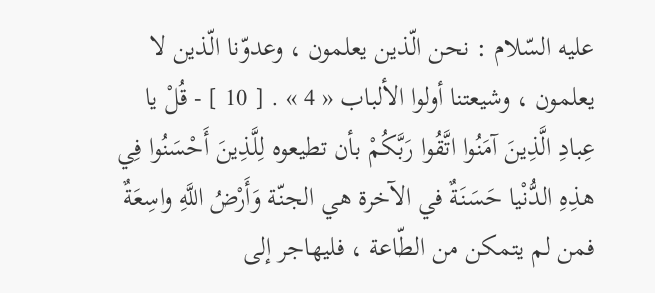عليه السّلام : نحن الّذين يعلمون ، وعدوّنا الّذين لا يعلمون ، وشيعتنا أولوا الألباب « 4 » . [ 10 ] - قُلْ يا عِبادِ الَّذِينَ آمَنُوا اتَّقُوا رَبَّكُمْ بأن تطيعوه لِلَّذِينَ أَحْسَنُوا فِي هذِهِ الدُّنْيا حَسَنَةٌ في الآخرة هي الجنّة وَأَرْضُ اللَّهِ واسِعَةٌ فمن لم يتمكن من الطّاعة ، فليهاجر إلى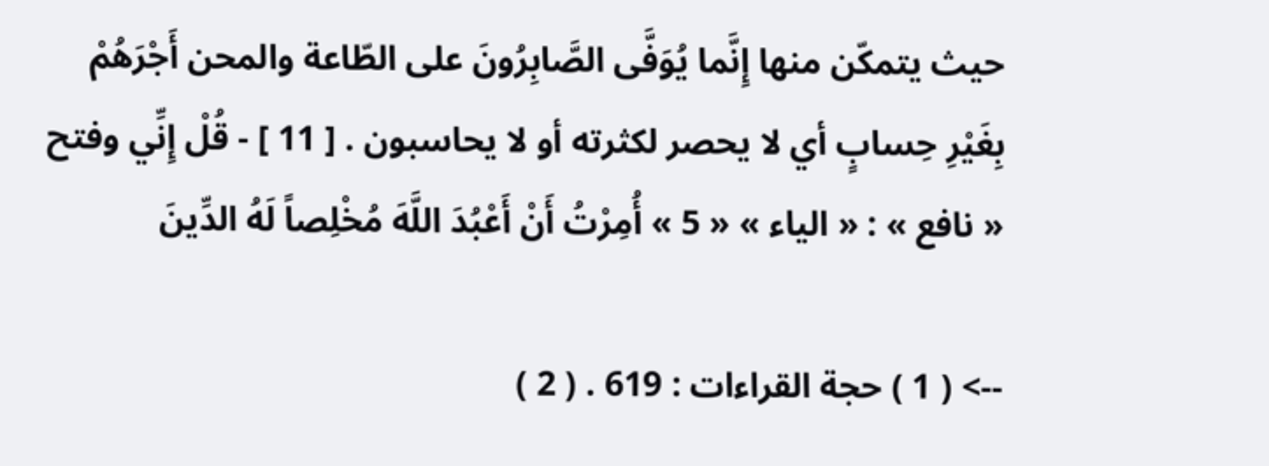حيث يتمكّن منها إِنَّما يُوَفَّى الصَّابِرُونَ على الطّاعة والمحن أَجْرَهُمْ بِغَيْرِ حِسابٍ أي لا يحصر لكثرته أو لا يحاسبون . [ 11 ] - قُلْ إِنِّي وفتح « نافع » : « الياء » « 5 » أُمِرْتُ أَنْ أَعْبُدَ اللَّهَ مُخْلِصاً لَهُ الدِّينَ

--> ( 1 ) حجة القراءات : 619 . ( 2 )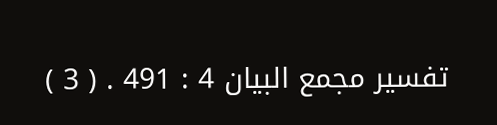تفسير مجمع البيان 4 : 491 . ( 3 )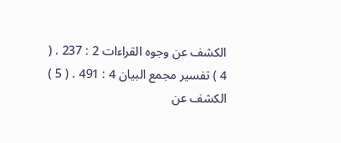الكشف عن وجوه القراءات 2 : 237 . ( 4 ) تفسير مجمع البيان 4 : 491 . ( 5 ) الكشف عن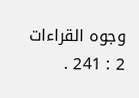وجوه القراءات 2 : 241 .